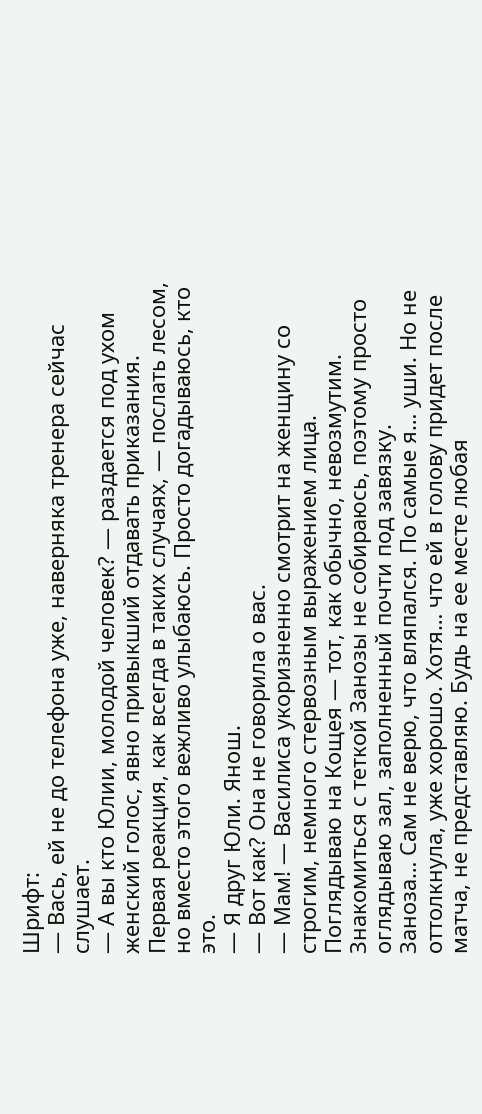Шрифт:
— Вась, ей не до телефона уже, наверняка тренера сейчас слушает.
— А вы кто Юлии, молодой человек? — раздается под ухом женский голос, явно привыкший отдавать приказания.
Первая реакция, как всегда в таких случаях, — послать лесом, но вместо этого вежливо улыбаюсь. Просто догадываюсь, кто это.
— Я друг Юли. Янош.
— Вот как? Она не говорила о вас.
— Мам! — Василиса укоризненно смотрит на женщину со строгим, немного стервозным выражением лица. Поглядываю на Кощея — тот, как обычно, невозмутим. Знакомиться с теткой Занозы не собираюсь, поэтому просто оглядываю зал, заполненный почти под завязку.
Заноза… Сам не верю, что вляпался. По самые я… уши. Но не оттолкнула, уже хорошо. Хотя… что ей в голову придет после матча, не представляю. Будь на ее месте любая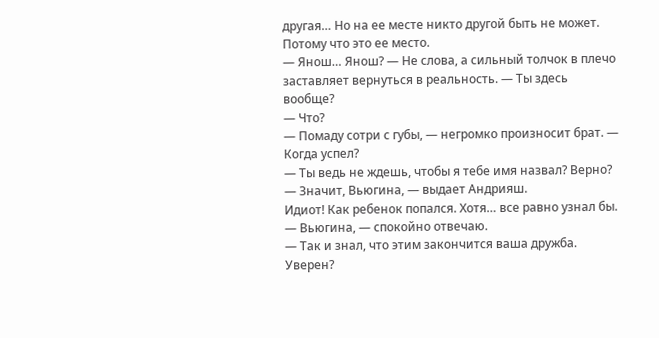другая… Но на ее месте никто другой быть не может. Потому что это ее место.
— Янош… Янош? — Не слова, а сильный толчок в плечо заставляет вернуться в реальность. — Ты здесь вообще?
— Что?
— Помаду сотри с губы, — негромко произносит брат. — Когда успел?
— Ты ведь не ждешь, чтобы я тебе имя назвал? Верно?
— Значит, Вьюгина, — выдает Андрияш.
Идиот! Как ребенок попался. Хотя… все равно узнал бы.
— Вьюгина, — спокойно отвечаю.
— Так и знал, что этим закончится ваша дружба. Уверен?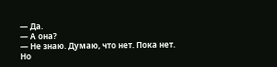— Да.
— А она?
— Не знаю. Думаю, что нет. Пока нет. Но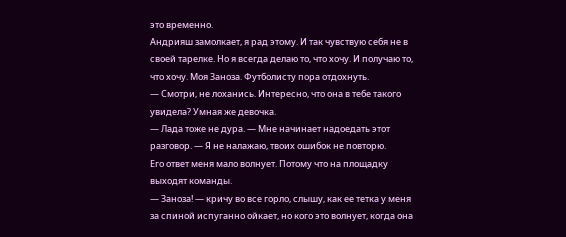это временно.
Андрияш замолкает, я рад этому. И так чувствую себя не в своей тарелке. Но я всегда делаю то, что хочу. И получаю то, что хочу. Моя Заноза. Футболисту пора отдохнуть.
— Смотри, не лоханись. Интересно, что она в тебе такого увидела? Умная же девочка.
— Лада тоже не дура. — Мне начинает надоедать этот разговор. — Я не налажаю, твоих ошибок не повторю.
Его ответ меня мало волнует. Потому что на площадку выходят команды.
— Заноза! — кричу во все горло, слышу, как ее тетка у меня за спиной испуганно ойкает, но кого это волнует, когда она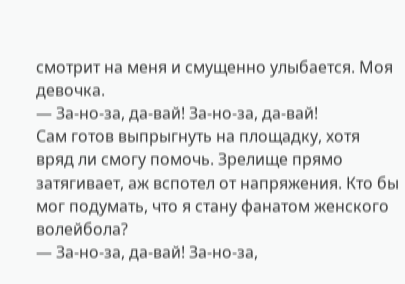смотрит на меня и смущенно улыбается. Моя девочка.
— За-но-за, да-вай! За-но-за, да-вай!
Сам готов выпрыгнуть на площадку, хотя вряд ли смогу помочь. Зрелище прямо затягивает, аж вспотел от напряжения. Кто бы мог подумать, что я стану фанатом женского волейбола?
— За-но-за, да-вай! За-но-за,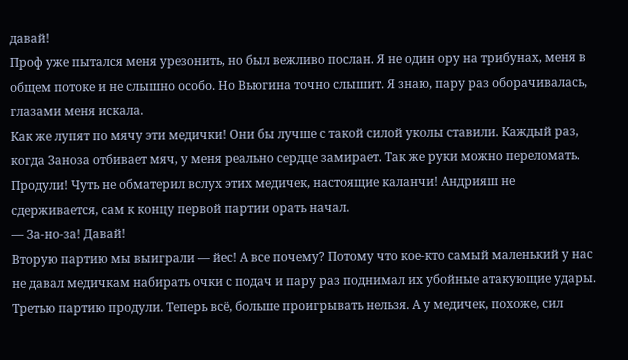давай!
Проф уже пытался меня урезонить, но был вежливо послан. Я не один ору на трибунах, меня в общем потоке и не слышно особо. Но Вьюгина точно слышит. Я знаю, пару раз оборачивалась, глазами меня искала.
Как же лупят по мячу эти медички! Они бы лучше с такой силой уколы ставили. Каждый раз, когда Заноза отбивает мяч, у меня реально сердце замирает. Так же руки можно переломать.
Продули! Чуть не обматерил вслух этих медичек, настоящие каланчи! Андрияш не сдерживается, сам к концу первой партии орать начал.
— За-но-за! Давай!
Вторую партию мы выиграли — йес! А все почему? Потому что кое-кто самый маленький у нас не давал медичкам набирать очки с подач и пару раз поднимал их убойные атакующие удары.
Третью партию продули. Теперь всё, больше проигрывать нельзя. А у медичек, похоже, сил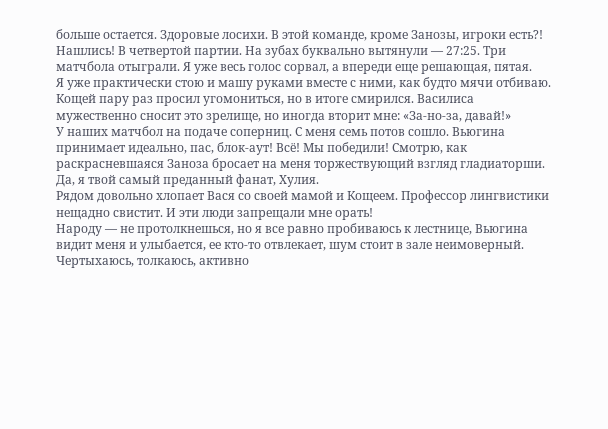больше остается. Здоровые лосихи. В этой команде, кроме Занозы, игроки есть?!
Нашлись! В четвертой партии. На зубах буквально вытянули — 27:25. Три матчбола отыграли. Я уже весь голос сорвал, а впереди еще решающая, пятая.
Я уже практически стою и машу руками вместе с ними, как будто мячи отбиваю. Кощей пару раз просил угомониться, но в итоге смирился. Василиса мужественно сносит это зрелище, но иногда вторит мне: «За-но-за, давай!»
У наших матчбол на подаче соперниц. С меня семь потов сошло. Вьюгина принимает идеально, пас, блок-аут! Всё! Мы победили! Смотрю, как раскрасневшаяся Заноза бросает на меня торжествующий взгляд гладиаторши. Да, я твой самый преданный фанат, Хулия.
Рядом довольно хлопает Вася со своей мамой и Кощеем. Профессор лингвистики нещадно свистит. И эти люди запрещали мне орать!
Народу — не протолкнешься, но я все равно пробиваюсь к лестнице, Вьюгина видит меня и улыбается, ее кто-то отвлекает, шум стоит в зале неимоверный. Чертыхаюсь, толкаюсь, активно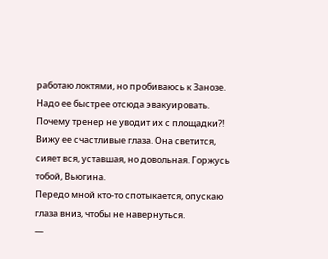работаю локтями, но пробиваюсь к Занозе. Надо ее быстрее отсюда эвакуировать. Почему тренер не уводит их с площадки?!
Вижу ее счастливые глаза. Она светится, сияет вся, уставшая, но довольная. Горжусь тобой, Вьюгина.
Передо мной кто-то спотыкается, опускаю глаза вниз, чтобы не навернуться.
—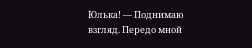Юлька! — Поднимаю взгляд. Передо мной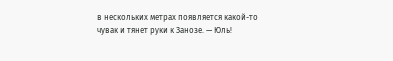в нескольких метрах появляется какой-то чувак и тянет руки к Занозе. — Юль!